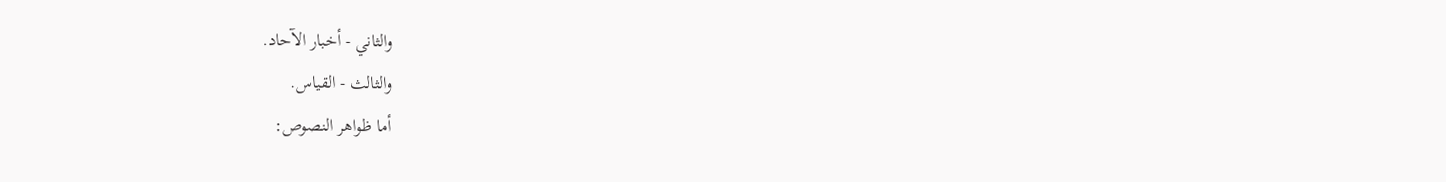والثاني - أخبار الآحاد.
والثالث - القياس.
أما ظواهر النصوص: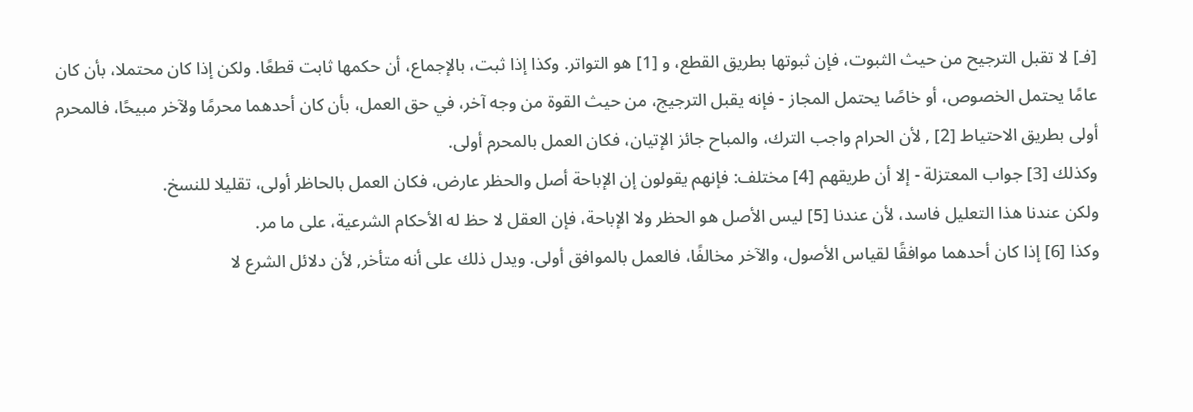[فـ] لا تقبل الترجيح من حيث الثبوت، فإن ثبوتها بطريق القطع، و [1] هو التواتر. وكذا إذا ثبت، بالإجماع، أن حكمها ثابت قطعًا. ولكن إذا كان محتملا، بأن كان عامًا يحتمل الخصوص، أو خاصًا يحتمل المجاز - فإنه يقبل الترجيج، من حيث القوة من وجه آخر، في حق العمل، بأن كان أحدهما محرمًا ولآخر مبيحًا، فالمحرم أولى بطريق الاحتياط [2] , لأن الحرام واجب الترك، والمباح جائز الإتيان، فكان العمل بالمحرم أولى.
وكذلك [3] جواب المعتزلة - إلا أن طريقهم [4] مختلف: فإنهم يقولون إن الإباحة أصل والحظر عارض، فكان العمل بالحاظر أولى، تقليلا للنسخ.
ولكن عندنا هذا التعليل فاسد، لأن عندنا [5] ليس الأصل هو الحظر ولا الإباحة، فإن العقل لا حظ له الأحكام الشرعية، على ما مر.
وكذا [6] إذا كان أحدهما موافقًا لقياس الأصول، والآخر مخالفًا، فالعمل بالموافق أولى. ويدل ذلك على أنه متأخر, لأن دلائل الشرع لا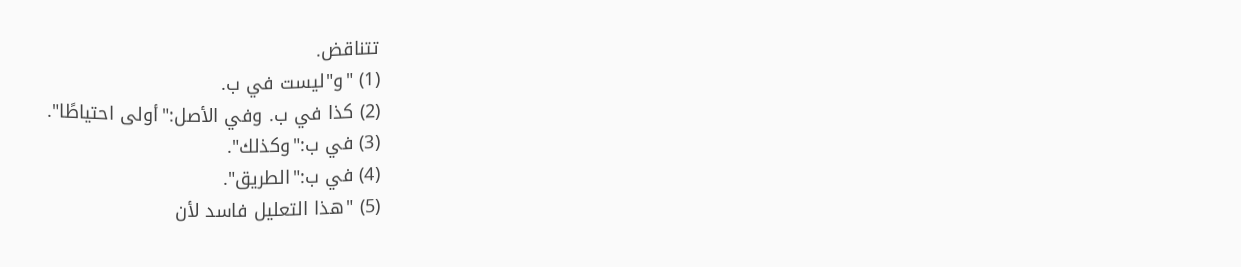تتناقض.
(1) "و"ليست في ب.
(2) كذا في ب. وفي الأصل:"أولى احتياطًا".
(3) في ب:"وكذلك".
(4) في ب:"الطريق".
(5) "هذا التعليل فاسد لأن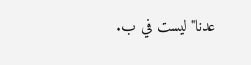عدنا"ليست في ب.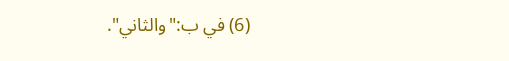(6) في ب:"والثاني".